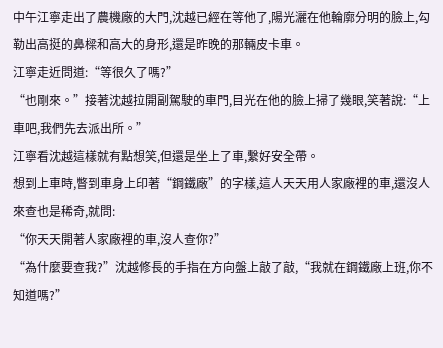中午江寧走出了農機廠的大門,沈越已經在等他了,陽光灑在他輪廓分明的臉上,勾勒出高挺的鼻樑和高大的身形,還是昨晚的那輛皮卡車。
江寧走近問道:“等很久了嗎?”
“也剛來。”接著沈越拉開副駕駛的車門,目光在他的臉上掃了幾眼,笑著說:“上車吧,我們先去派出所。”
江寧看沈越這樣就有點想笑,但還是坐上了車,繫好安全帶。
想到上車時,瞥到車身上印著“鋼鐵廠”的字樣,這人天天用人家廠裡的車,還沒人來查也是稀奇,就問:
“你天天開著人家廠裡的車,沒人查你?”
“為什麼要查我?”沈越修長的手指在方向盤上敲了敲,“我就在鋼鐵廠上班,你不知道嗎?”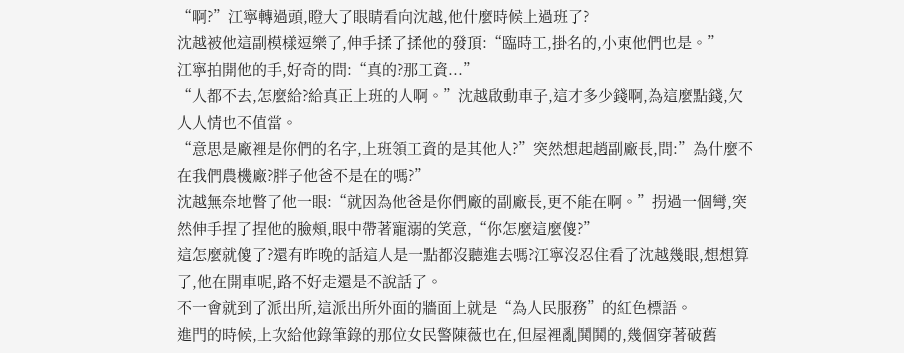“啊?”江寧轉過頭,瞪大了眼睛看向沈越,他什麼時候上過班了?
沈越被他這副模樣逗樂了,伸手揉了揉他的發頂:“臨時工,掛名的,小東他們也是。”
江寧拍開他的手,好奇的問:“真的?那工資...”
“人都不去,怎麼給?給真正上班的人啊。”沈越啟動車子,這才多少錢啊,為這麼點錢,欠人人情也不值當。
“意思是廠裡是你們的名字,上班領工資的是其他人?”突然想起趙副廠長,問:”為什麼不在我們農機廠?胖子他爸不是在的嗎?”
沈越無奈地瞥了他一眼:“就因為他爸是你們廠的副廠長,更不能在啊。”拐過一個彎,突然伸手捏了捏他的臉頰,眼中帶著寵溺的笑意,“你怎麼這麼傻?”
這怎麼就傻了?還有昨晚的話這人是一點都沒聽進去嗎?江寧沒忍住看了沈越幾眼,想想算了,他在開車呢,路不好走還是不說話了。
不一會就到了派出所,這派出所外面的牆面上就是“為人民服務”的紅色標語。
進門的時候,上次給他錄筆錄的那位女民警陳薇也在,但屋裡亂鬨鬨的,幾個穿著破舊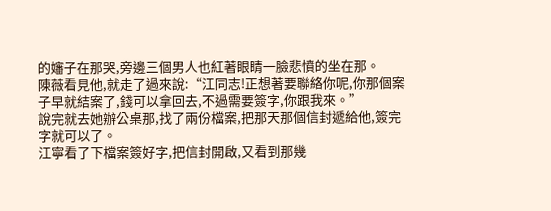的嬸子在那哭,旁邊三個男人也紅著眼睛一臉悲憤的坐在那。
陳薇看見他,就走了過來說:“江同志!正想著要聯絡你呢,你那個案子早就結案了,錢可以拿回去,不過需要簽字,你跟我來。”
說完就去她辦公桌那,找了兩份檔案,把那天那個信封遞給他,簽完字就可以了。
江寧看了下檔案簽好字,把信封開啟,又看到那幾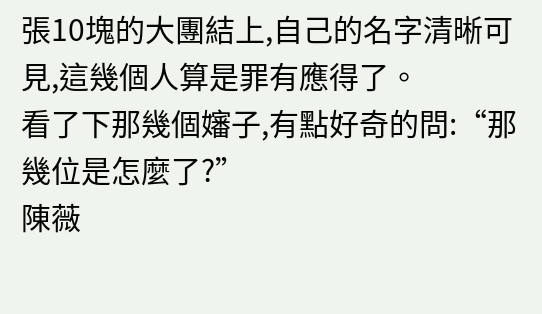張10塊的大團結上,自己的名字清晰可見,這幾個人算是罪有應得了。
看了下那幾個嬸子,有點好奇的問:“那幾位是怎麼了?”
陳薇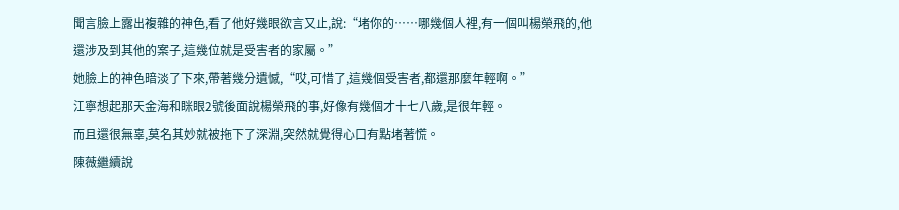聞言臉上露出複雜的神色,看了他好幾眼欲言又止,說:“堵你的……哪幾個人裡,有一個叫楊榮飛的,他還涉及到其他的案子,這幾位就是受害者的家屬。”
她臉上的神色暗淡了下來,帶著幾分遺憾,“哎,可惜了,這幾個受害者,都還那麼年輕啊。”
江寧想起那天金海和眯眼2號後面說楊榮飛的事,好像有幾個才十七八歲,是很年輕。
而且還很無辜,莫名其妙就被拖下了深淵,突然就覺得心口有點堵著慌。
陳薇繼續說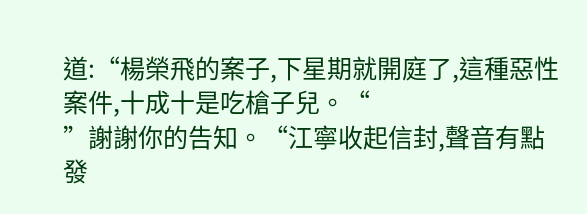道:“楊榮飛的案子,下星期就開庭了,這種惡性案件,十成十是吃槍子兒。“
”謝謝你的告知。“江寧收起信封,聲音有點發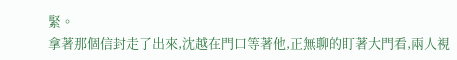緊。
拿著那個信封走了出來,沈越在門口等著他,正無聊的盯著大門看,兩人視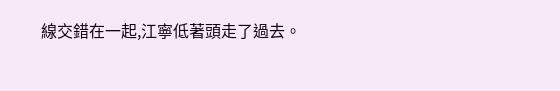線交錯在一起,江寧低著頭走了過去。